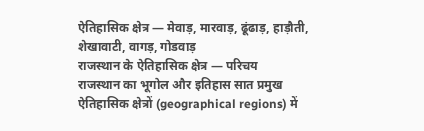ऐतिहासिक क्षेत्र — मेवाड़, मारवाड़, ढूंढाड़, हाड़ौती, शेखावाटी, वागड़, गोडवाड़
राजस्थान के ऐतिहासिक क्षेत्र — परिचय
राजस्थान का भूगोल और इतिहास सात प्रमुख ऐतिहासिक क्षेत्रों (geographical regions) में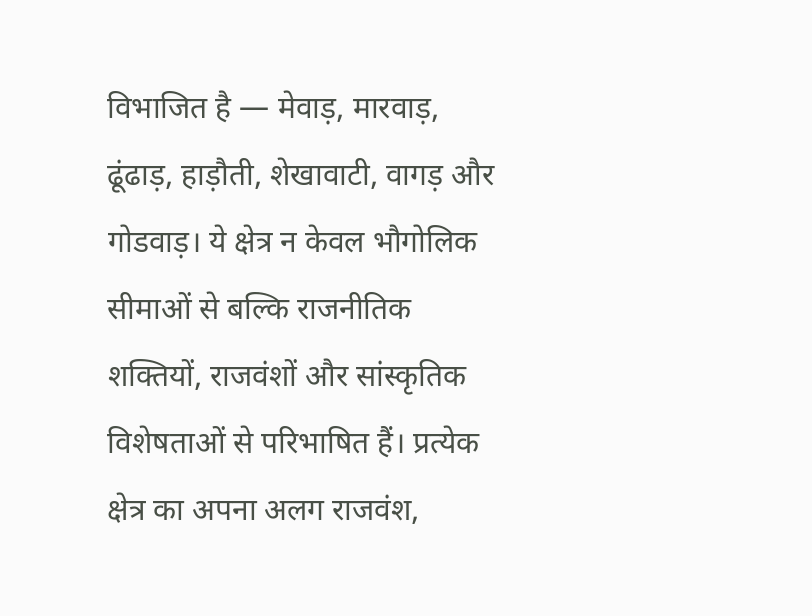विभाजित है — मेवाड़, मारवाड़, ढूंढाड़, हाड़ौती, शेखावाटी, वागड़ और गोडवाड़। ये क्षेत्र न केवल भौगोलिक सीमाओं से बल्कि राजनीतिक शक्तियों, राजवंशों और सांस्कृतिक विशेषताओं से परिभाषित हैं। प्रत्येक क्षेत्र का अपना अलग राजवंश,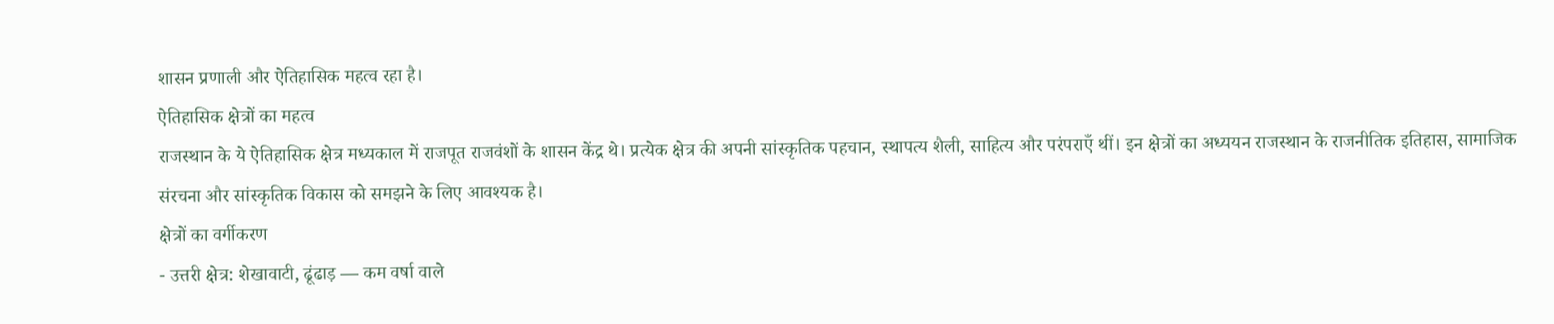शासन प्रणाली और ऐतिहासिक महत्व रहा है।
ऐतिहासिक क्षेत्रों का महत्व
राजस्थान के ये ऐतिहासिक क्षेत्र मध्यकाल में राजपूत राजवंशों के शासन केंद्र थे। प्रत्येक क्षेत्र की अपनी सांस्कृतिक पहचान, स्थापत्य शैली, साहित्य और परंपराएँ थीं। इन क्षेत्रों का अध्ययन राजस्थान के राजनीतिक इतिहास, सामाजिक संरचना और सांस्कृतिक विकास को समझने के लिए आवश्यक है।
क्षेत्रों का वर्गीकरण
- उत्तरी क्षेत्र: शेखावाटी, ढूंढाड़ — कम वर्षा वाले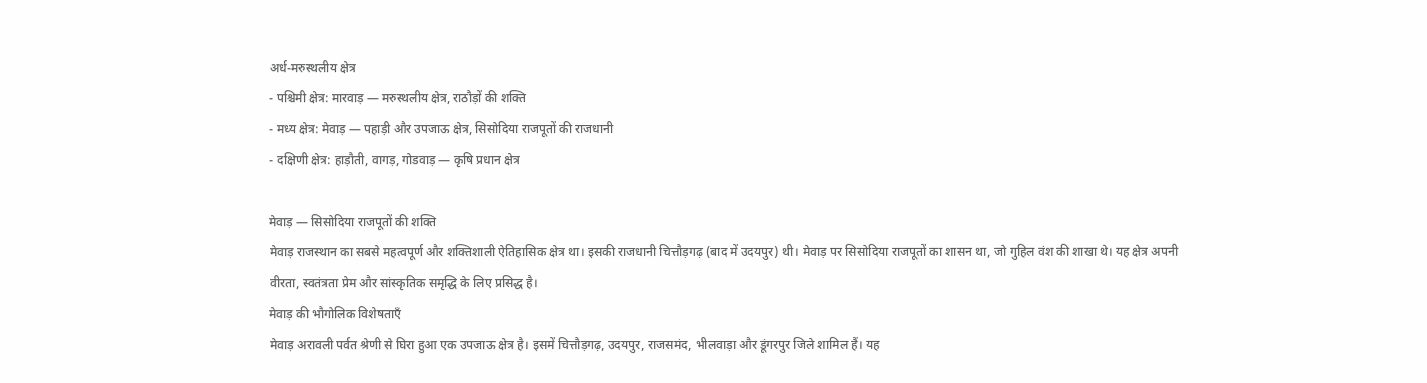अर्ध-मरुस्थलीय क्षेत्र
- पश्चिमी क्षेत्र: मारवाड़ — मरुस्थलीय क्षेत्र, राठौड़ों की शक्ति
- मध्य क्षेत्र: मेवाड़ — पहाड़ी और उपजाऊ क्षेत्र, सिसोदिया राजपूतों की राजधानी
- दक्षिणी क्षेत्र: हाड़ौती, वागड़, गोडवाड़ — कृषि प्रधान क्षेत्र

मेवाड़ — सिसोदिया राजपूतों की शक्ति
मेवाड़ राजस्थान का सबसे महत्वपूर्ण और शक्तिशाली ऐतिहासिक क्षेत्र था। इसकी राजधानी चित्तौड़गढ़ (बाद में उदयपुर) थी। मेवाड़ पर सिसोदिया राजपूतों का शासन था, जो गुहिल वंश की शाखा थे। यह क्षेत्र अपनी वीरता, स्वतंत्रता प्रेम और सांस्कृतिक समृद्धि के लिए प्रसिद्ध है।
मेवाड़ की भौगोलिक विशेषताएँ
मेवाड़ अरावली पर्वत श्रेणी से घिरा हुआ एक उपजाऊ क्षेत्र है। इसमें चित्तौड़गढ़, उदयपुर, राजसमंद, भीलवाड़ा और डूंगरपुर जिले शामिल हैं। यह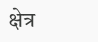क्षेत्र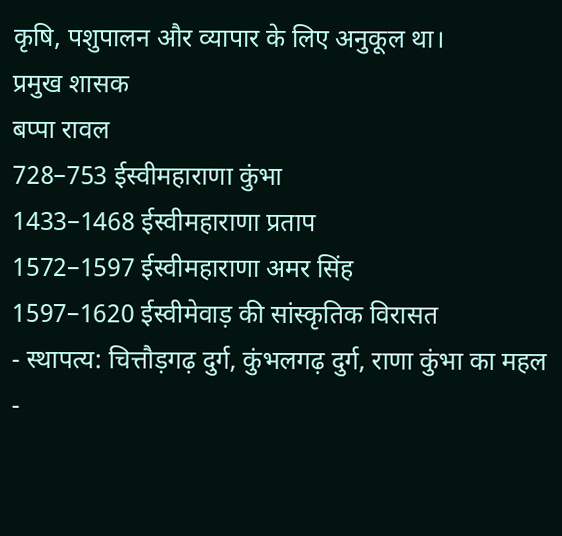कृषि, पशुपालन और व्यापार के लिए अनुकूल था।
प्रमुख शासक
बप्पा रावल
728–753 ईस्वीमहाराणा कुंभा
1433–1468 ईस्वीमहाराणा प्रताप
1572–1597 ईस्वीमहाराणा अमर सिंह
1597–1620 ईस्वीमेवाड़ की सांस्कृतिक विरासत
- स्थापत्य: चित्तौड़गढ़ दुर्ग, कुंभलगढ़ दुर्ग, राणा कुंभा का महल
-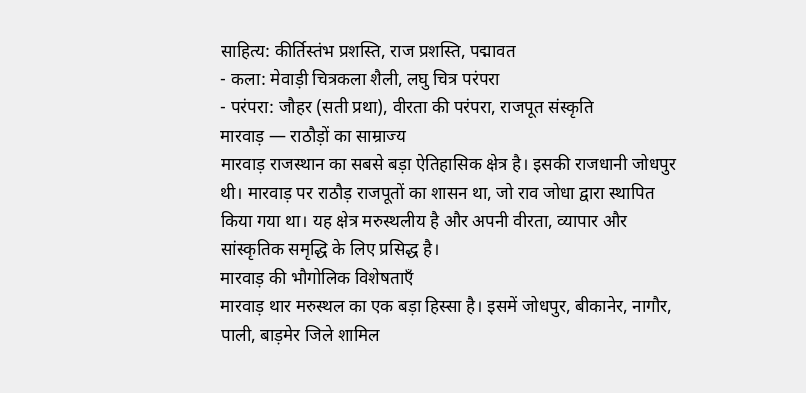साहित्य: कीर्तिस्तंभ प्रशस्ति, राज प्रशस्ति, पद्मावत
- कला: मेवाड़ी चित्रकला शैली, लघु चित्र परंपरा
- परंपरा: जौहर (सती प्रथा), वीरता की परंपरा, राजपूत संस्कृति
मारवाड़ — राठौड़ों का साम्राज्य
मारवाड़ राजस्थान का सबसे बड़ा ऐतिहासिक क्षेत्र है। इसकी राजधानी जोधपुर थी। मारवाड़ पर राठौड़ राजपूतों का शासन था, जो राव जोधा द्वारा स्थापित किया गया था। यह क्षेत्र मरुस्थलीय है और अपनी वीरता, व्यापार और सांस्कृतिक समृद्धि के लिए प्रसिद्ध है।
मारवाड़ की भौगोलिक विशेषताएँ
मारवाड़ थार मरुस्थल का एक बड़ा हिस्सा है। इसमें जोधपुर, बीकानेर, नागौर, पाली, बाड़मेर जिले शामिल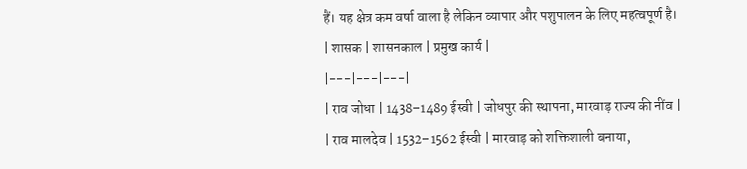हैं। यह क्षेत्र कम वर्षा वाला है लेकिन व्यापार और पशुपालन के लिए महत्वपूर्ण है।
| शासक | शासनकाल | प्रमुख कार्य |
|---|---|---|
| राव जोधा | 1438–1489 ईस्वी | जोधपुर की स्थापना, मारवाड़ राज्य की नींव |
| राव मालदेव | 1532–1562 ईस्वी | मारवाड़ को शक्तिशाली बनाया,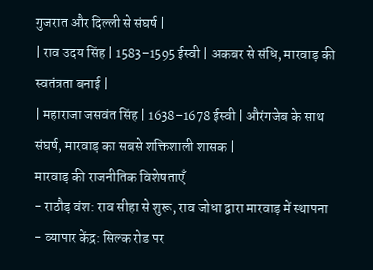गुजरात और दिल्ली से संघर्ष |
| राव उदय सिंह | 1583–1595 ईस्वी | अकबर से संधि, मारवाड़ की स्वतंत्रता बनाई |
| महाराजा जसवंत सिंह | 1638–1678 ईस्वी | औरंगजेब के साथ संघर्ष, मारवाड़ का सबसे शक्तिशाली शासक |
मारवाड़ की राजनीतिक विशेषताएँ
- राठौड़ वंश: राव सीहा से शुरू, राव जोधा द्वारा मारवाड़ में स्थापना
- व्यापार केंद्र: सिल्क रोड पर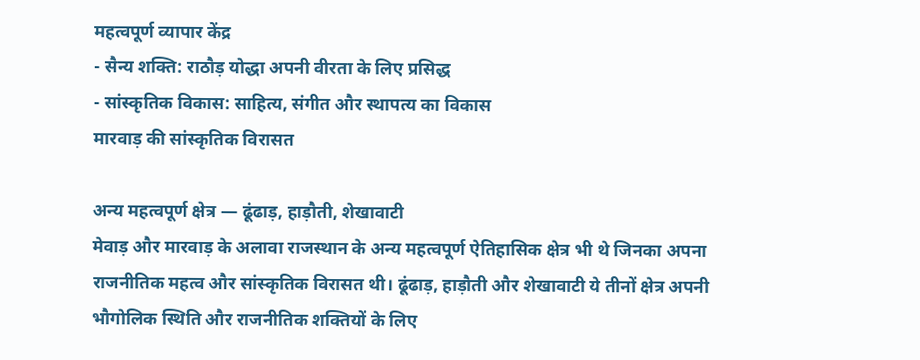महत्वपूर्ण व्यापार केंद्र
- सैन्य शक्ति: राठौड़ योद्धा अपनी वीरता के लिए प्रसिद्ध
- सांस्कृतिक विकास: साहित्य, संगीत और स्थापत्य का विकास
मारवाड़ की सांस्कृतिक विरासत

अन्य महत्वपूर्ण क्षेत्र — ढूंढाड़, हाड़ौती, शेखावाटी
मेवाड़ और मारवाड़ के अलावा राजस्थान के अन्य महत्वपूर्ण ऐतिहासिक क्षेत्र भी थे जिनका अपना राजनीतिक महत्व और सांस्कृतिक विरासत थी। ढूंढाड़, हाड़ौती और शेखावाटी ये तीनों क्षेत्र अपनी भौगोलिक स्थिति और राजनीतिक शक्तियों के लिए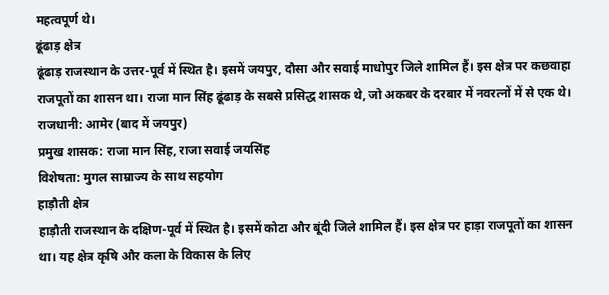महत्वपूर्ण थे।
ढूंढाड़ क्षेत्र
ढूंढाड़ राजस्थान के उत्तर-पूर्व में स्थित है। इसमें जयपुर, दौसा और सवाई माधोपुर जिले शामिल हैं। इस क्षेत्र पर कछवाहा राजपूतों का शासन था। राजा मान सिंह ढूंढाड़ के सबसे प्रसिद्ध शासक थे, जो अकबर के दरबार में नवरत्नों में से एक थे।
राजधानी: आमेर (बाद में जयपुर)
प्रमुख शासक: राजा मान सिंह, राजा सवाई जयसिंह
विशेषता: मुगल साम्राज्य के साथ सहयोग
हाड़ौती क्षेत्र
हाड़ौती राजस्थान के दक्षिण-पूर्व में स्थित है। इसमें कोटा और बूंदी जिले शामिल हैं। इस क्षेत्र पर हाड़ा राजपूतों का शासन था। यह क्षेत्र कृषि और कला के विकास के लिए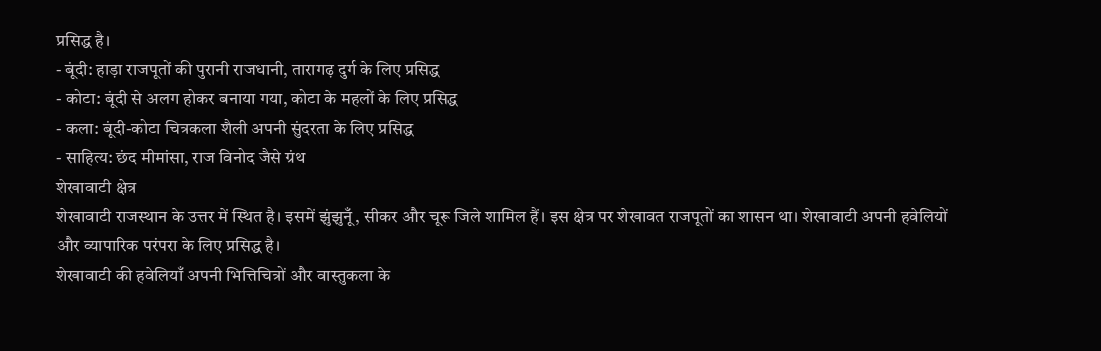प्रसिद्ध है।
- बूंदी: हाड़ा राजपूतों की पुरानी राजधानी, तारागढ़ दुर्ग के लिए प्रसिद्ध
- कोटा: बूंदी से अलग होकर बनाया गया, कोटा के महलों के लिए प्रसिद्ध
- कला: बूंदी-कोटा चित्रकला शैली अपनी सुंदरता के लिए प्रसिद्ध
- साहित्य: छंद मीमांसा, राज विनोद जैसे ग्रंथ
शेखावाटी क्षेत्र
शेखावाटी राजस्थान के उत्तर में स्थित है। इसमें झुंझुनूँ, सीकर और चूरू जिले शामिल हैं। इस क्षेत्र पर शेखावत राजपूतों का शासन था। शेखावाटी अपनी हवेलियों और व्यापारिक परंपरा के लिए प्रसिद्ध है।
शेखावाटी की हवेलियाँ अपनी भित्तिचित्रों और वास्तुकला के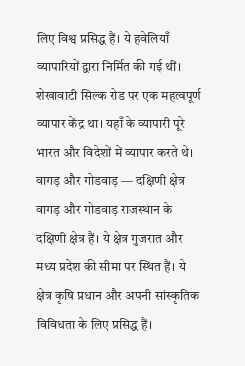लिए विश्व प्रसिद्ध हैं। ये हवेलियाँ व्यापारियों द्वारा निर्मित की गई थीं।
शेखावाटी सिल्क रोड पर एक महत्वपूर्ण व्यापार केंद्र था। यहाँ के व्यापारी पूरे भारत और विदेशों में व्यापार करते थे।
वागड़ और गोडवाड़ — दक्षिणी क्षेत्र
वागड़ और गोडवाड़ राजस्थान के दक्षिणी क्षेत्र हैं। ये क्षेत्र गुजरात और मध्य प्रदेश की सीमा पर स्थित हैं। ये क्षेत्र कृषि प्रधान और अपनी सांस्कृतिक विविधता के लिए प्रसिद्ध हैं।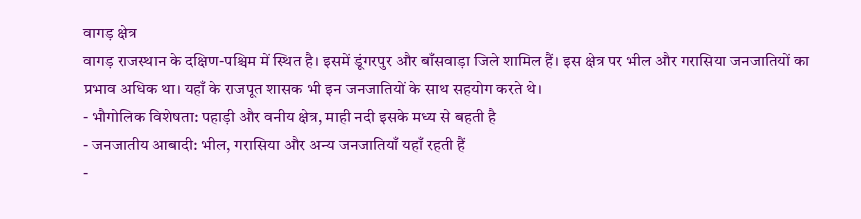वागड़ क्षेत्र
वागड़ राजस्थान के दक्षिण-पश्चिम में स्थित है। इसमें डूंगरपुर और बाँसवाड़ा जिले शामिल हैं। इस क्षेत्र पर भील और गरासिया जनजातियों का प्रभाव अधिक था। यहाँ के राजपूत शासक भी इन जनजातियों के साथ सहयोग करते थे।
- भौगोलिक विशेषता: पहाड़ी और वनीय क्षेत्र, माही नदी इसके मध्य से बहती है
- जनजातीय आबादी: भील, गरासिया और अन्य जनजातियाँ यहाँ रहती हैं
-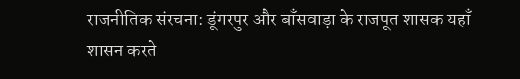राजनीतिक संरचना: डूंगरपुर और बाँसवाड़ा के राजपूत शासक यहाँ शासन करते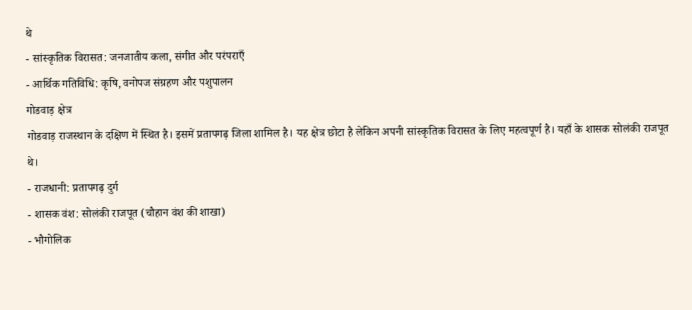थे
- सांस्कृतिक विरासत: जनजातीय कला, संगीत और परंपराएँ
- आर्थिक गतिविधि: कृषि, वनोपज संग्रहण और पशुपालन
गोडवाड़ क्षेत्र
गोडवाड़ राजस्थान के दक्षिण में स्थित है। इसमें प्रतापगढ़ जिला शामिल है। यह क्षेत्र छोटा है लेकिन अपनी सांस्कृतिक विरासत के लिए महत्वपूर्ण है। यहाँ के शासक सोलंकी राजपूत थे।
- राजधानी: प्रतापगढ़ दुर्ग
- शासक वंश: सोलंकी राजपूत (चौहान वंश की शाखा)
- भौगोलिक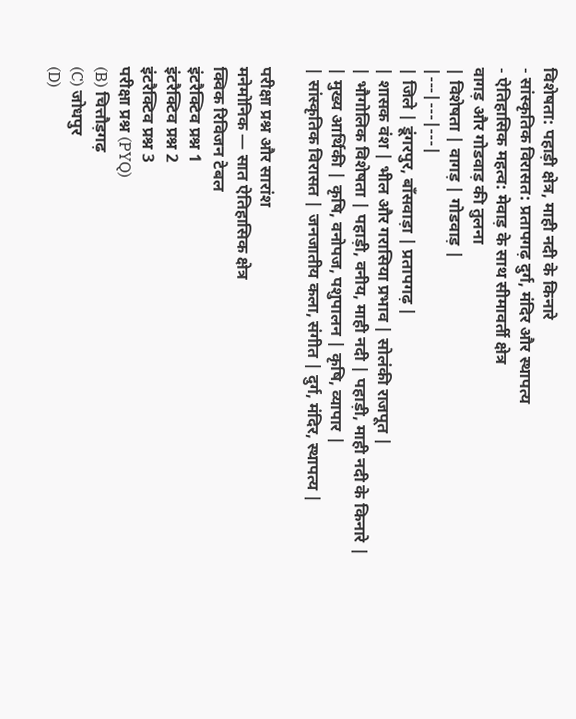विशेषता: पहाड़ी क्षेत्र, माही नदी के किनारे
- सांस्कृतिक विरासत: प्रतापगढ़ दुर्ग, मंदिर और स्थापत्य
- ऐतिहासिक महत्व: मेवाड़ के साथ सीमावर्ती क्षेत्र
वागड़ और गोडवाड़ की तुलना
| विशेषता | वागड़ | गोडवाड़ |
|---|---|---|
| जिले | डूंगरपुर, बाँसवाड़ा | प्रतापगढ़ |
| शासक वंश | भील और गरासिया प्रभाव | सोलंकी राजपूत |
| भौगोलिक विशेषता | पहाड़ी, वनीय, माही नदी | पहाड़ी, माही नदी के किनारे |
| मुख्य आर्थिकी | कृषि, वनोपज, पशुपालन | कृषि, व्यापार |
| सांस्कृतिक विरासत | जनजातीय कला, संगीत | दुर्ग, मंदिर, स्थापत्य |

परीक्षा प्रश्न और सारांश
मनेमोनिक — सात ऐतिहासिक क्षेत्र
क्विक रिविजन टेबल
इंटरैक्टिव प्रश्न 1
इंटरैक्टिव प्रश्न 2
इंटरैक्टिव प्रश्न 3
परीक्षा प्रश्न (PYQ)
(B) चित्तौड़गढ़
(C) जोधपुर
(D)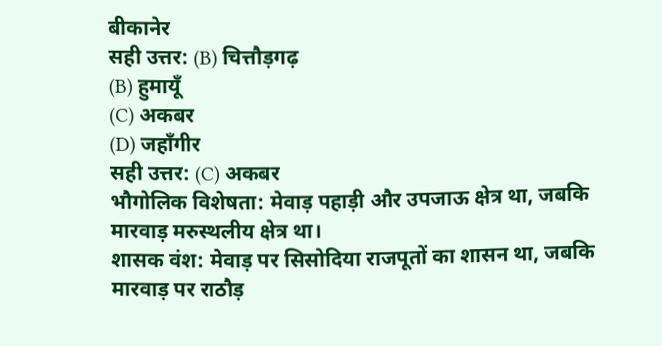बीकानेर
सही उत्तर: (B) चित्तौड़गढ़
(B) हुमायूँ
(C) अकबर
(D) जहाँगीर
सही उत्तर: (C) अकबर
भौगोलिक विशेषता: मेवाड़ पहाड़ी और उपजाऊ क्षेत्र था, जबकि मारवाड़ मरुस्थलीय क्षेत्र था।
शासक वंश: मेवाड़ पर सिसोदिया राजपूतों का शासन था, जबकि मारवाड़ पर राठौड़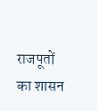राजपूतों का शासन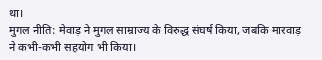था।
मुगल नीति: मेवाड़ ने मुगल साम्राज्य के विरुद्ध संघर्ष किया, जबकि मारवाड़ ने कभी-कभी सहयोग भी किया।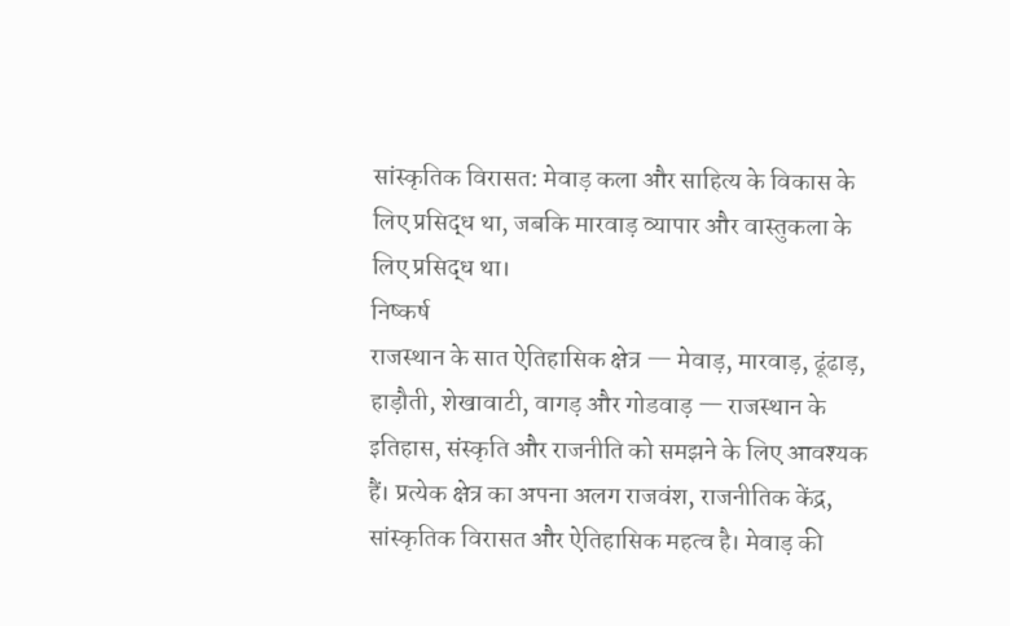सांस्कृतिक विरासत: मेवाड़ कला और साहित्य के विकास के लिए प्रसिद्ध था, जबकि मारवाड़ व्यापार और वास्तुकला के लिए प्रसिद्ध था।
निष्कर्ष
राजस्थान के सात ऐतिहासिक क्षेत्र — मेवाड़, मारवाड़, ढूंढाड़, हाड़ौती, शेखावाटी, वागड़ और गोडवाड़ — राजस्थान के इतिहास, संस्कृति और राजनीति को समझने के लिए आवश्यक हैं। प्रत्येक क्षेत्र का अपना अलग राजवंश, राजनीतिक केंद्र, सांस्कृतिक विरासत और ऐतिहासिक महत्व है। मेवाड़ की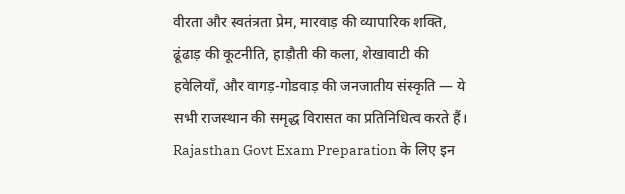वीरता और स्वतंत्रता प्रेम, मारवाड़ की व्यापारिक शक्ति, ढूंढाड़ की कूटनीति, हाड़ौती की कला, शेखावाटी की हवेलियाँ, और वागड़-गोडवाड़ की जनजातीय संस्कृति — ये सभी राजस्थान की समृद्ध विरासत का प्रतिनिधित्व करते हैं। Rajasthan Govt Exam Preparation के लिए इन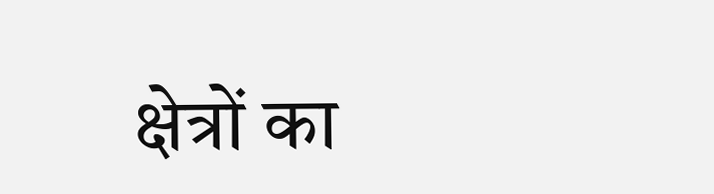क्षेत्रों का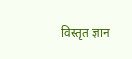विस्तृत ज्ञान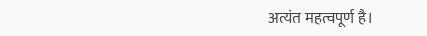अत्यंत महत्वपूर्ण है।